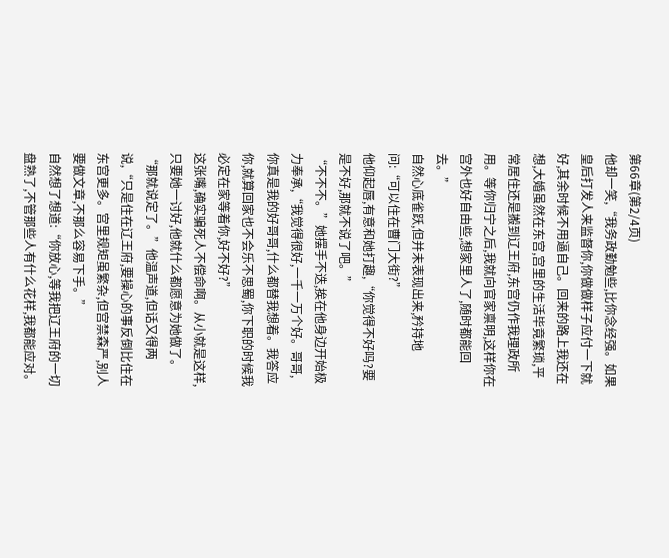第66章(第2/4页)
他却一笑,“我务政勤勉些,比你念经强。如果皇后打发人来监督你,你做做样子应付一下就好,其余时候不用逼自己。回来的路上我还在想,大婚虽然在东宫,宫里的生活毕竟繁琐,平常居住还是搬到辽王府,东宫仍作我理政所用。等你归宁之后,我就向官家禀明,这样你在宫外也好自由些,想家里人了,随时都能回去。”
自然心底雀跃,但并未表现出来,矜持地问:“可以住在曹门大街?”
他仰起唇,有意和她打趣,“你觉得不好吗?要是不好,那就不说了吧。”
“不不不。”她摆手不迭,挨在他身边开始极力奉承,“我觉得很好,一千一万个好。哥哥,你真是我的好哥哥,什么都替我想着。我答应你,就算回家也不会乐不思蜀,你下职的时候我必定在家等着你,好不好?”
这张嘴,确实骗死人不偿命啊。从小就是这样,只要她一讨好,他就什么都愿意为她做了。
“那就说定了。”他温声道,但话又得两说,“只是住在辽王府,要操心的事反倒比住在东宫更多。宫里规矩虽繁杂,但宫禁森严,别人要做文章,不那么容易下手。”
自然想了想道:“你放心,等我把辽王府的一切盘熟了,不管那些人有什么花样,我都能应对。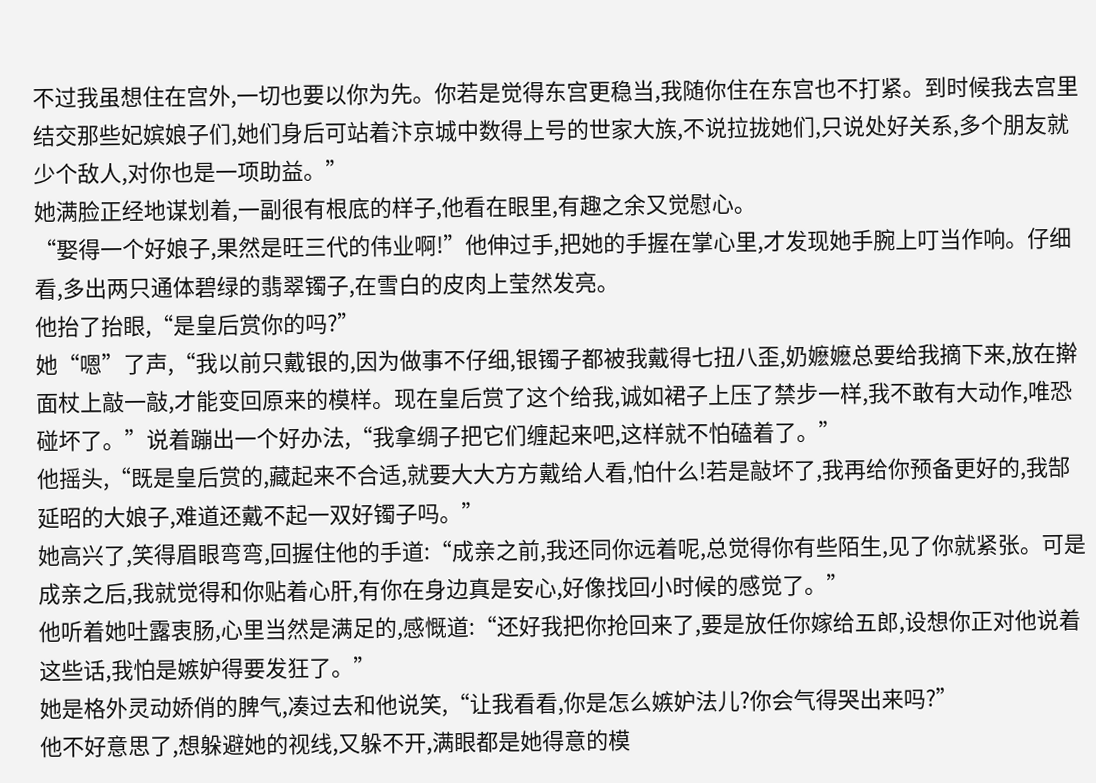不过我虽想住在宫外,一切也要以你为先。你若是觉得东宫更稳当,我随你住在东宫也不打紧。到时候我去宫里结交那些妃嫔娘子们,她们身后可站着汴京城中数得上号的世家大族,不说拉拢她们,只说处好关系,多个朋友就少个敌人,对你也是一项助益。”
她满脸正经地谋划着,一副很有根底的样子,他看在眼里,有趣之余又觉慰心。
“娶得一个好娘子,果然是旺三代的伟业啊!”他伸过手,把她的手握在掌心里,才发现她手腕上叮当作响。仔细看,多出两只通体碧绿的翡翠镯子,在雪白的皮肉上莹然发亮。
他抬了抬眼,“是皇后赏你的吗?”
她“嗯”了声,“我以前只戴银的,因为做事不仔细,银镯子都被我戴得七扭八歪,奶嬷嬷总要给我摘下来,放在擀面杖上敲一敲,才能变回原来的模样。现在皇后赏了这个给我,诚如裙子上压了禁步一样,我不敢有大动作,唯恐碰坏了。”说着蹦出一个好办法,“我拿绸子把它们缠起来吧,这样就不怕磕着了。”
他摇头,“既是皇后赏的,藏起来不合适,就要大大方方戴给人看,怕什么!若是敲坏了,我再给你预备更好的,我郜延昭的大娘子,难道还戴不起一双好镯子吗。”
她高兴了,笑得眉眼弯弯,回握住他的手道:“成亲之前,我还同你远着呢,总觉得你有些陌生,见了你就紧张。可是成亲之后,我就觉得和你贴着心肝,有你在身边真是安心,好像找回小时候的感觉了。”
他听着她吐露衷肠,心里当然是满足的,感慨道:“还好我把你抢回来了,要是放任你嫁给五郎,设想你正对他说着这些话,我怕是嫉妒得要发狂了。”
她是格外灵动娇俏的脾气,凑过去和他说笑,“让我看看,你是怎么嫉妒法儿?你会气得哭出来吗?”
他不好意思了,想躲避她的视线,又躲不开,满眼都是她得意的模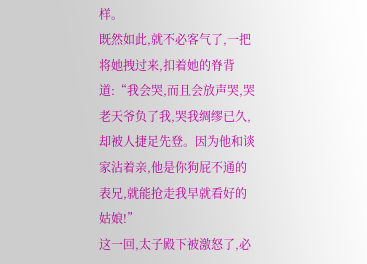样。
既然如此,就不必客气了,一把将她拽过来,扣着她的脊背道:“我会哭,而且会放声哭,哭老天爷负了我,哭我绸缪已久,却被人捷足先登。因为他和谈家沾着亲,他是你狗屁不通的表兄,就能抢走我早就看好的姑娘!”
这一回,太子殿下被激怒了,必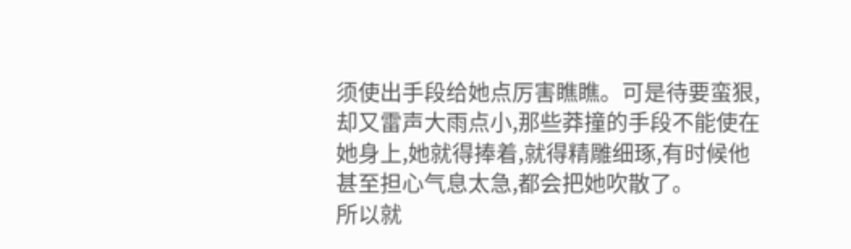须使出手段给她点厉害瞧瞧。可是待要蛮狠,却又雷声大雨点小,那些莽撞的手段不能使在她身上,她就得捧着,就得精雕细琢,有时候他甚至担心气息太急,都会把她吹散了。
所以就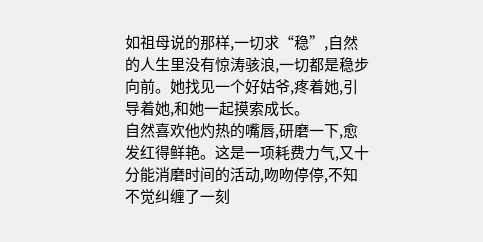如祖母说的那样,一切求“稳”,自然的人生里没有惊涛骇浪,一切都是稳步向前。她找见一个好姑爷,疼着她,引导着她,和她一起摸索成长。
自然喜欢他灼热的嘴唇,研磨一下,愈发红得鲜艳。这是一项耗费力气,又十分能消磨时间的活动,吻吻停停,不知不觉纠缠了一刻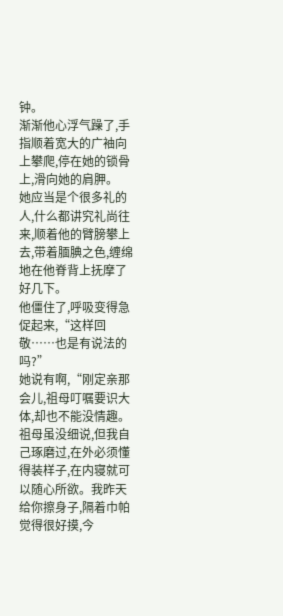钟。
渐渐他心浮气躁了,手指顺着宽大的广袖向上攀爬,停在她的锁骨上,滑向她的肩胛。
她应当是个很多礼的人,什么都讲究礼尚往来,顺着他的臂膀攀上去,带着腼腆之色,缠绵地在他脊背上抚摩了好几下。
他僵住了,呼吸变得急促起来,“这样回敬……也是有说法的吗?”
她说有啊,“刚定亲那会儿,祖母叮嘱要识大体,却也不能没情趣。祖母虽没细说,但我自己琢磨过,在外必须懂得装样子,在内寝就可以随心所欲。我昨天给你擦身子,隔着巾帕觉得很好摸,今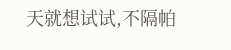天就想试试,不隔帕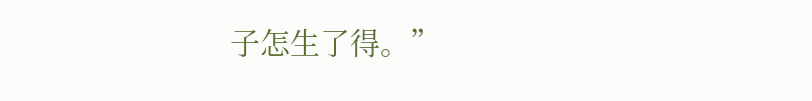子怎生了得。”